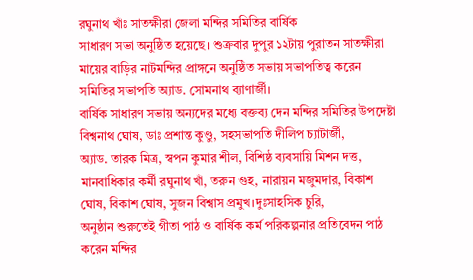রঘুনাথ খাঁঃ সাতক্ষীরা জেলা মন্দির সমিতির বার্ষিক
সাধারণ সভা অনুষ্ঠিত হয়েছে। শুক্রবার দুপুর ১২টায় পুরাতন সাতক্ষীরা
মায়ের বাড়ির নাটমন্দির প্রাঙ্গনে অনুষ্ঠিত সভায় সভাপতিত্ব করেন
সমিতির সভাপতি অ্যাড. সোমনাথ ব্যাণার্জী।
বার্ষিক সাধারণ সভায় অন্যদের মধ্যে বক্তব্য দেন মন্দির সমিতির উপদেষ্টা
বিশ্বনাথ ঘোষ, ডাঃ প্রশান্ত কুণ্ডু, সহসভাপতি দীলিপ চ্যাটার্জী,
অ্যাড. তারক মিত্র, স্বপন কুমার শীল, বিশিষ্ঠ ব্যবসায়ি মিশন দত্ত,
মানবাধিকার কর্মী রঘুনাথ খাঁ, তরুন গুহ, নারায়ন মজুমদার, বিকাশ
ঘোষ, বিকাশ ঘোষ, সুজন বিশ্বাস প্রমুখ।দুঃসাহসিক চুরি,
অনুষ্ঠান শুরুতেই গীতা পাঠ ও বার্ষিক কর্ম পরিকল্পনার প্রতিবেদন পাঠ
করেন মন্দির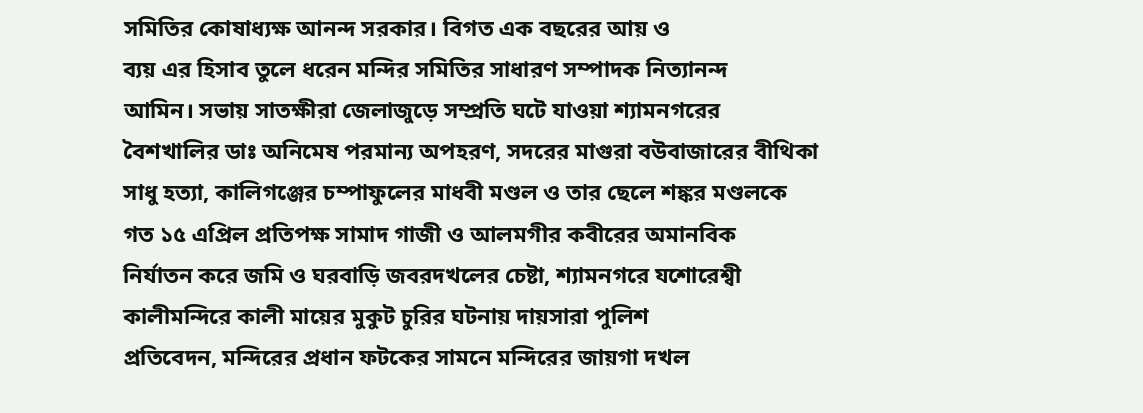সমিতির কোষাধ্যক্ষ আনন্দ সরকার। বিগত এক বছরের আয় ও
ব্যয় এর হিসাব তুলে ধরেন মন্দির সমিতির সাধারণ সম্পাদক নিত্যানন্দ
আমিন। সভায় সাতক্ষীরা জেলাজুড়ে সম্প্রতি ঘটে যাওয়া শ্যামনগরের
বৈশখালির ডাঃ অনিমেষ পরমান্য অপহরণ, সদরের মাগুরা বউবাজারের বীথিকা
সাধু হত্যা, কালিগঞ্জের চম্পাফুলের মাধবী মণ্ডল ও তার ছেলে শঙ্কর মণ্ডলকে
গত ১৫ এপ্রিল প্রতিপক্ষ সামাদ গাজী ও আলমগীর কবীরের অমানবিক
নির্যাতন করে জমি ও ঘরবাড়ি জবরদখলের চেষ্টা, শ্যামনগরে যশোরেশ্বী
কালীমন্দিরে কালী মায়ের মুকুট চুরির ঘটনায় দায়সারা পুলিশ
প্রতিবেদন, মন্দিরের প্রধান ফটকের সামনে মন্দিরের জায়গা দখল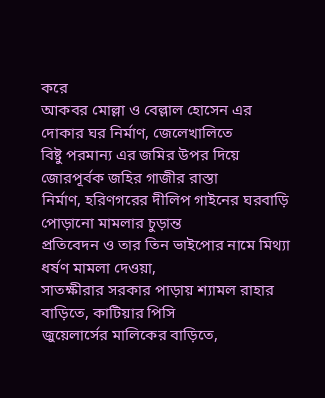করে
আকবর মোল্লা ও বেল্লাল হোসেন এর দোকার ঘর নির্মাণ, জেলেখালিতে
বিষ্টু পরমান্য এর জমির উপর দিয়ে জোরপূর্বক জহির গাজীর রাস্তা
নির্মাণ, হরিণগরের দীলিপ গাইনের ঘরবাড়ি পোড়ানো মামলার চুড়ান্ত
প্রতিবেদন ও তার তিন ভাইপোর নামে মিথ্যা ধর্ষণ মামলা দেওয়া,
সাতক্ষীরার সরকার পাড়ায় শ্যামল রাহার বাড়িতে, কাটিয়ার পিসি
জুয়েলার্সের মালিকের বাড়িতে,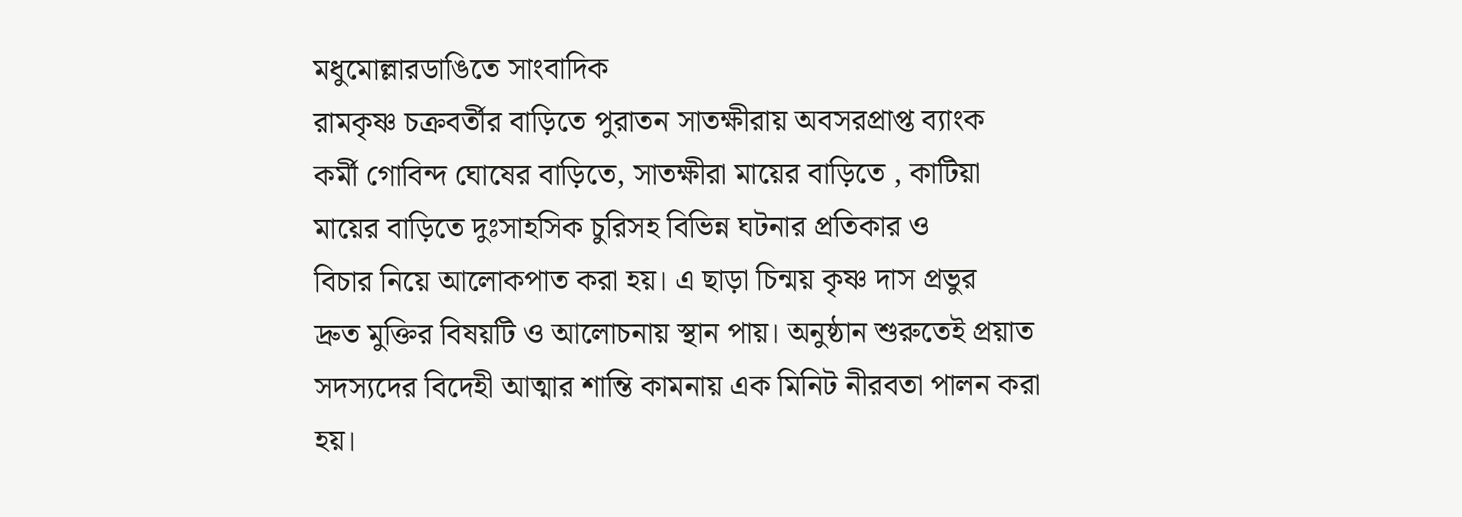মধুমোল্লারডাঙিতে সাংবাদিক
রামকৃষ্ণ চক্রবর্তীর বাড়িতে পুরাতন সাতক্ষীরায় অবসরপ্রাপ্ত ব্যাংক
কর্মী গোবিন্দ ঘোষের বাড়িতে, সাতক্ষীরা মায়ের বাড়িতে , কাটিয়া
মায়ের বাড়িতে দুঃসাহসিক চুরিসহ বিভিন্ন ঘটনার প্রতিকার ও
বিচার নিয়ে আলোকপাত করা হয়। এ ছাড়া চিন্ময় কৃষ্ণ দাস প্রভুর
দ্রুত মুক্তির বিষয়টি ও আলোচনায় স্থান পায়। অনুষ্ঠান শুরুতেই প্রয়াত
সদস্যদের বিদেহী আত্মার শান্তি কামনায় এক মিনিট নীরবতা পালন করা
হয়।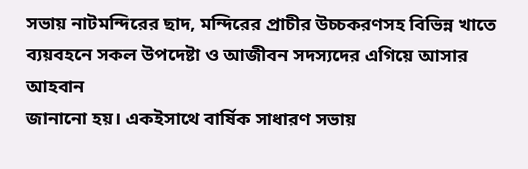সভায় নাটমন্দিরের ছাদ, মন্দিরের প্রাচীর উচ্চকরণসহ বিভিন্ন খাতে
ব্যয়বহনে সকল উপদেষ্টা ও আজীবন সদস্যদের এগিয়ে আসার আহবান
জানানো হয়। একইসাথে বার্ষিক সাধারণ সভায়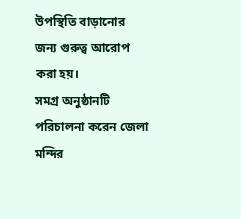উপস্থিতি বাড়ানোর
জন্য গুরুত্ব আরোপ করা হয়।
সমগ্র অনুষ্ঠানটি পরিচালনা করেন জেলা মন্দির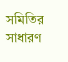সমিতির সাধারণ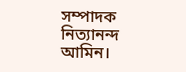সম্পাদক নিত্যানন্দ আমিন।